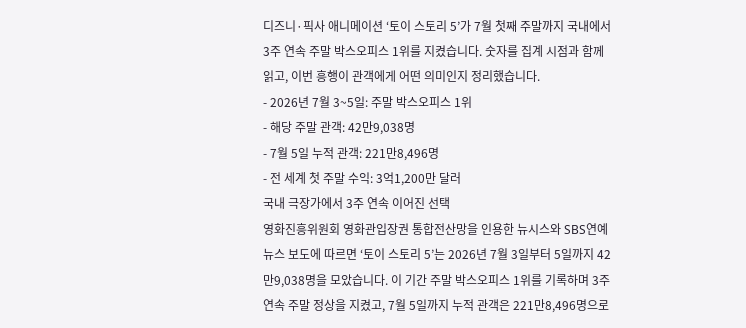디즈니·픽사 애니메이션 ‘토이 스토리 5’가 7월 첫째 주말까지 국내에서 3주 연속 주말 박스오피스 1위를 지켰습니다. 숫자를 집계 시점과 함께 읽고, 이번 흥행이 관객에게 어떤 의미인지 정리했습니다.
- 2026년 7월 3~5일: 주말 박스오피스 1위
- 해당 주말 관객: 42만9,038명
- 7월 5일 누적 관객: 221만8,496명
- 전 세계 첫 주말 수익: 3억1,200만 달러
국내 극장가에서 3주 연속 이어진 선택
영화진흥위원회 영화관입장권 통합전산망을 인용한 뉴시스와 SBS연예뉴스 보도에 따르면 ‘토이 스토리 5’는 2026년 7월 3일부터 5일까지 42만9,038명을 모았습니다. 이 기간 주말 박스오피스 1위를 기록하며 3주 연속 주말 정상을 지켰고, 7월 5일까지 누적 관객은 221만8,496명으로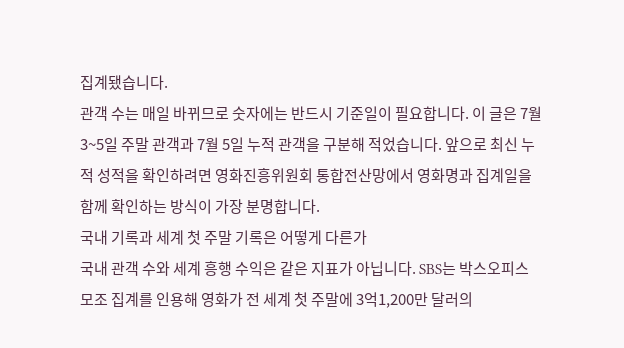집계됐습니다.
관객 수는 매일 바뀌므로 숫자에는 반드시 기준일이 필요합니다. 이 글은 7월 3~5일 주말 관객과 7월 5일 누적 관객을 구분해 적었습니다. 앞으로 최신 누적 성적을 확인하려면 영화진흥위원회 통합전산망에서 영화명과 집계일을 함께 확인하는 방식이 가장 분명합니다.
국내 기록과 세계 첫 주말 기록은 어떻게 다른가
국내 관객 수와 세계 흥행 수익은 같은 지표가 아닙니다. SBS는 박스오피스 모조 집계를 인용해 영화가 전 세계 첫 주말에 3억1,200만 달러의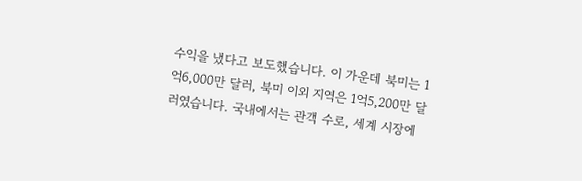수익을 냈다고 보도했습니다. 이 가운데 북미는 1억6,000만 달러, 북미 이외 지역은 1억5,200만 달러였습니다. 국내에서는 관객 수로, 세계 시장에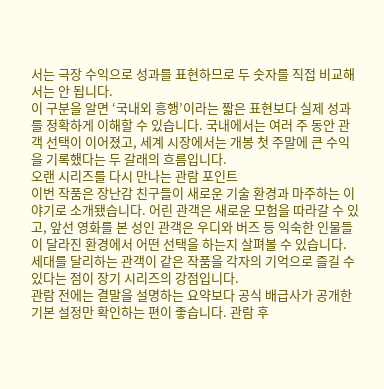서는 극장 수익으로 성과를 표현하므로 두 숫자를 직접 비교해서는 안 됩니다.
이 구분을 알면 ‘국내외 흥행’이라는 짧은 표현보다 실제 성과를 정확하게 이해할 수 있습니다. 국내에서는 여러 주 동안 관객 선택이 이어졌고, 세계 시장에서는 개봉 첫 주말에 큰 수익을 기록했다는 두 갈래의 흐름입니다.
오랜 시리즈를 다시 만나는 관람 포인트
이번 작품은 장난감 친구들이 새로운 기술 환경과 마주하는 이야기로 소개됐습니다. 어린 관객은 새로운 모험을 따라갈 수 있고, 앞선 영화를 본 성인 관객은 우디와 버즈 등 익숙한 인물들이 달라진 환경에서 어떤 선택을 하는지 살펴볼 수 있습니다. 세대를 달리하는 관객이 같은 작품을 각자의 기억으로 즐길 수 있다는 점이 장기 시리즈의 강점입니다.
관람 전에는 결말을 설명하는 요약보다 공식 배급사가 공개한 기본 설정만 확인하는 편이 좋습니다. 관람 후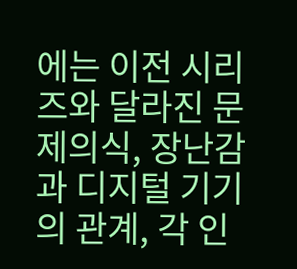에는 이전 시리즈와 달라진 문제의식, 장난감과 디지털 기기의 관계, 각 인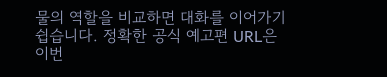물의 역할을 비교하면 대화를 이어가기 쉽습니다. 정확한 공식 예고편 URL은 이번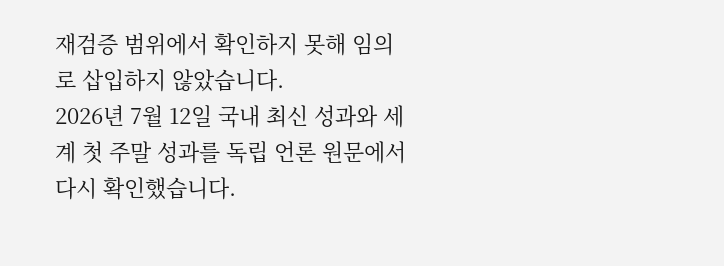재검증 범위에서 확인하지 못해 임의로 삽입하지 않았습니다.
2026년 7월 12일 국내 최신 성과와 세계 첫 주말 성과를 독립 언론 원문에서 다시 확인했습니다.